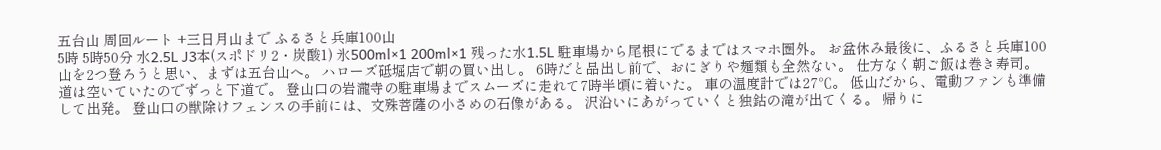五台山 周回ルート +三日月山まで ふるさと兵庫100山
5時 5時50分 水2.5L J3本(スポドリ2・炭酸1) 氷500ml×1 200ml×1 残った水1.5L 駐車場から尾根にでるまではスマホ圏外。 お盆休み最後に、ふるさと兵庫100山を2つ登ろうと思い、まずは五台山へ。 ハローズ砥堀店で朝の買い出し。 6時だと品出し前で、おにぎりや麺類も全然ない。 仕方なく朝ご飯は巻き寿司。 道は空いていたのでずっと下道で。 登山口の岩瀧寺の駐車場までスムーズに走れて7時半頃に着いた。 車の温度計では27℃。 低山だから、電動ファンも準備して出発。 登山口の獣除けフェンスの手前には、文殊菩薩の小さめの石像がある。 沢沿いにあがっていくと独鈷の滝が出てくる。 帰りに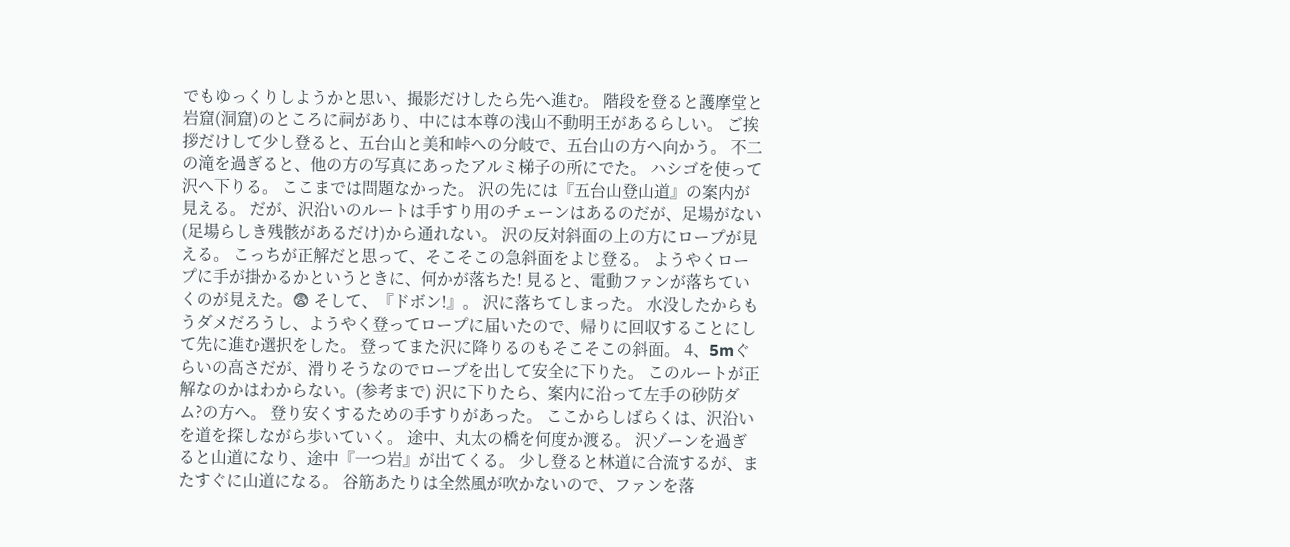でもゆっくりしようかと思い、撮影だけしたら先へ進む。 階段を登ると護摩堂と岩窟(洞窟)のところに祠があり、中には本尊の浅山不動明王があるらしい。 ご挨拶だけして少し登ると、五台山と美和峠への分岐で、五台山の方へ向かう。 不二の滝を過ぎると、他の方の写真にあったアルミ梯子の所にでた。 ハシゴを使って沢へ下りる。 ここまでは問題なかった。 沢の先には『五台山登山道』の案内が見える。 だが、沢沿いのルートは手すり用のチェーンはあるのだが、足場がない(足場らしき残骸があるだけ)から通れない。 沢の反対斜面の上の方にロープが見える。 こっちが正解だと思って、そこそこの急斜面をよじ登る。 ようやくロープに手が掛かるかというときに、何かが落ちた! 見ると、電動ファンが落ちていくのが見えた。😨 そして、『ドボン!』。 沢に落ちてしまった。 水没したからもうダメだろうし、ようやく登ってロープに届いたので、帰りに回収することにして先に進む選択をした。 登ってまた沢に降りるのもそこそこの斜面。 4、5mぐらいの高さだが、滑りそうなのでロープを出して安全に下りた。 このルートが正解なのかはわからない。(参考まで) 沢に下りたら、案内に沿って左手の砂防ダム?の方へ。 登り安くするための手すりがあった。 ここからしばらくは、沢沿いを道を探しながら歩いていく。 途中、丸太の橋を何度か渡る。 沢ゾーンを過ぎると山道になり、途中『一つ岩』が出てくる。 少し登ると林道に合流するが、またすぐに山道になる。 谷筋あたりは全然風が吹かないので、ファンを落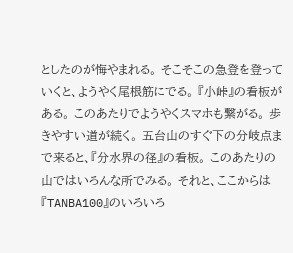としたのが悔やまれる。 そこそこの急登を登っていくと、ようやく尾根筋にでる。 『小峠』の看板がある。 このあたりでようやくスマホも繋がる。 歩きやすい道が続く。 五台山のすぐ下の分岐点まで来ると、『分水界の径』の看板。 このあたりの山ではいろんな所でみる。 それと、ここからは『TANBA100』のいろいろ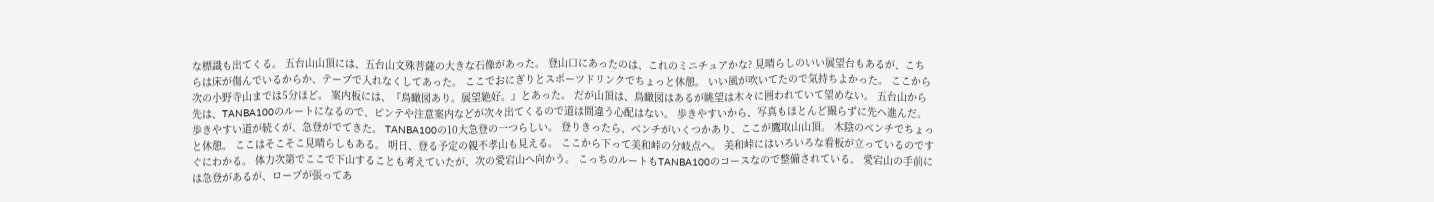な標識も出てくる。 五台山山頂には、五台山文殊菩薩の大きな石像があった。 登山口にあったのは、これのミニチュアかな? 見晴らしのいい展望台もあるが、こちらは床が傷んでいるからか、テープで入れなくしてあった。 ここでおにぎりとスポーツドリンクでちょっと休憩。 いい風が吹いてたので気持ちよかった。 ここから次の小野寺山までは5分ほど。 案内板には、『鳥瞰図あり。展望絶好。』とあった。 だが山頂は、鳥瞰図はあるが眺望は木々に囲われていて望めない。 五台山から先は、TANBA100のルートになるので、ピンテや注意案内などが次々出てくるので道は間違う心配はない。 歩きやすいから、写真もほとんど撮らずに先へ進んだ。 歩きやすい道が続くが、急登がでてきた。 TANBA100の10大急登の一つらしい。 登りきったら、ベンチがいくつかあり、ここが鷹取山山頂。 木陰のベンチでちょっと休憩。 ここはそこそこ見晴らしもある。 明日、登る予定の親不孝山も見える。 ここから下って美和峠の分岐点へ。 美和峠にはいろいろな看板が立っているのですぐにわかる。 体力次第でここで下山することも考えていたが、次の愛宕山へ向かう。 こっちのルートもTANBA100のコースなので整備されている。 愛宕山の手前には急登があるが、ロープが張ってあ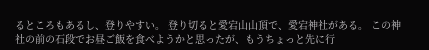るところもあるし、登りやすい。 登り切ると愛宕山山頂で、愛宕神社がある。 この神社の前の石段でお昼ご飯を食べようかと思ったが、もうちょっと先に行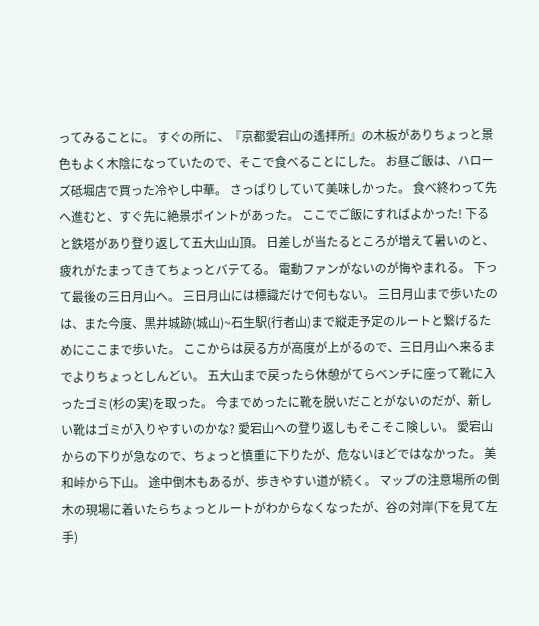ってみることに。 すぐの所に、『京都愛宕山の遙拝所』の木板がありちょっと景色もよく木陰になっていたので、そこで食べることにした。 お昼ご飯は、ハローズ砥堀店で買った冷やし中華。 さっぱりしていて美味しかった。 食べ終わって先へ進むと、すぐ先に絶景ポイントがあった。 ここでご飯にすればよかった! 下ると鉄塔があり登り返して五大山山頂。 日差しが当たるところが増えて暑いのと、疲れがたまってきてちょっとバテてる。 電動ファンがないのが悔やまれる。 下って最後の三日月山へ。 三日月山には標識だけで何もない。 三日月山まで歩いたのは、また今度、黒井城跡(城山)~石生駅(行者山)まで縦走予定のルートと繋げるためにここまで歩いた。 ここからは戻る方が高度が上がるので、三日月山へ来るまでよりちょっとしんどい。 五大山まで戻ったら休憩がてらベンチに座って靴に入ったゴミ(杉の実)を取った。 今までめったに靴を脱いだことがないのだが、新しい靴はゴミが入りやすいのかな? 愛宕山への登り返しもそこそこ険しい。 愛宕山からの下りが急なので、ちょっと慎重に下りたが、危ないほどではなかった。 美和峠から下山。 途中倒木もあるが、歩きやすい道が続く。 マップの注意場所の倒木の現場に着いたらちょっとルートがわからなくなったが、谷の対岸(下を見て左手)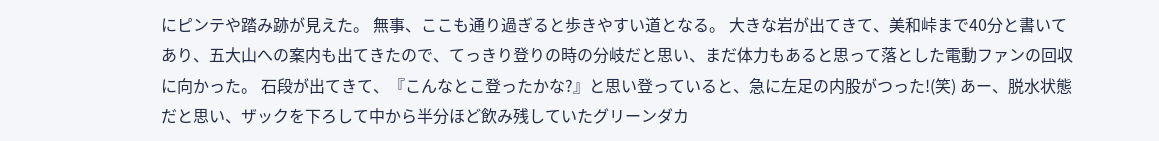にピンテや踏み跡が見えた。 無事、ここも通り過ぎると歩きやすい道となる。 大きな岩が出てきて、美和峠まで40分と書いてあり、五大山への案内も出てきたので、てっきり登りの時の分岐だと思い、まだ体力もあると思って落とした電動ファンの回収に向かった。 石段が出てきて、『こんなとこ登ったかな?』と思い登っていると、急に左足の内股がつった!(笑) あー、脱水状態だと思い、ザックを下ろして中から半分ほど飲み残していたグリーンダカ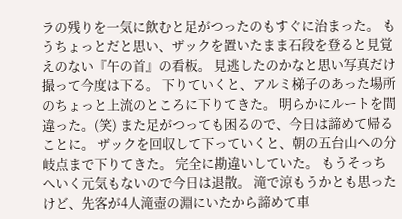ラの残りを一気に飲むと足がつったのもすぐに治まった。 もうちょっとだと思い、ザックを置いたまま石段を登ると見覚えのない『午の首』の看板。 見逃したのかなと思い写真だけ撮って今度は下る。 下りていくと、アルミ梯子のあった場所のちょっと上流のところに下りてきた。 明らかにルートを間違った。(笑) また足がつっても困るので、今日は諦めて帰ることに。 ザックを回収して下っていくと、朝の五台山への分岐点まで下りてきた。 完全に勘違いしていた。 もうそっちへいく元気もないので今日は退散。 滝で涼もうかとも思ったけど、先客が4人滝壺の淵にいたから諦めて車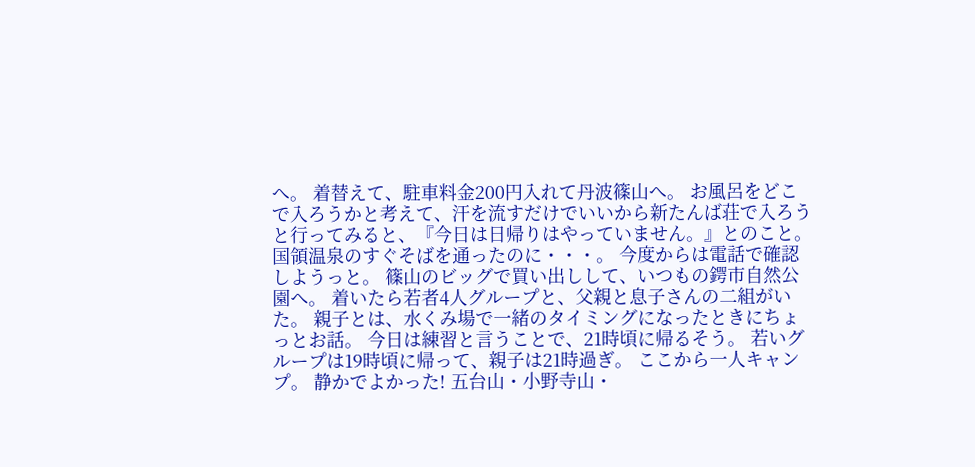へ。 着替えて、駐車料金200円入れて丹波篠山へ。 お風呂をどこで入ろうかと考えて、汗を流すだけでいいから新たんば荘で入ろうと行ってみると、『今日は日帰りはやっていません。』とのこと。 国領温泉のすぐそばを通ったのに・・・。 今度からは電話で確認しようっと。 篠山のビッグで買い出しして、いつもの鍔市自然公園へ。 着いたら若者4人グループと、父親と息子さんの二組がいた。 親子とは、水くみ場で一緒のタイミングになったときにちょっとお話。 今日は練習と言うことで、21時頃に帰るそう。 若いグループは19時頃に帰って、親子は21時過ぎ。 ここから一人キャンプ。 静かでよかった! 五台山・小野寺山・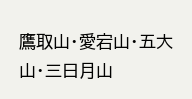鷹取山・愛宕山・五大山・三日月山